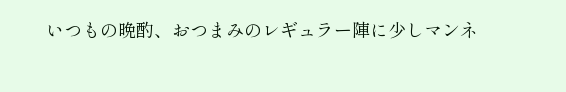いつもの晩酌、おつまみのレギュラー陣に少しマンネ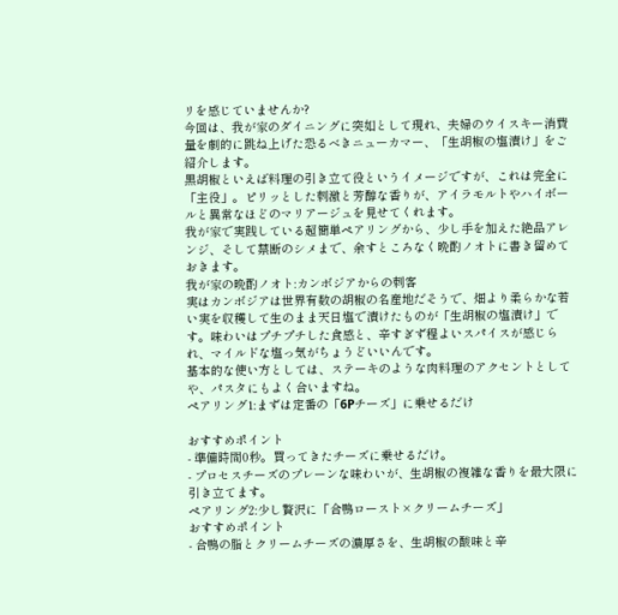リを感じていませんか?
今回は、我が家のダイニングに突如として現れ、夫婦のウイスキー消費量を劇的に跳ね上げた恐るべきニューカマー、「生胡椒の塩漬け」をご紹介します。
黒胡椒といえば料理の引き立て役というイメージですが、これは完全に「主役」。ピリッとした刺激と芳醇な香りが、アイラモルトやハイボールと異常なほどのマリアージュを見せてくれます。
我が家で実践している超簡単ペアリングから、少し手を加えた絶品アレンジ、そして禁断のシメまで、余すところなく晩酌ノオトに書き留めておきます。
我が家の晩酌ノオト:カンボジアからの刺客
実はカンボジアは世界有数の胡椒の名産地だそうで、畑より柔らかな若い実を収穫して生のまま天日塩で漬けたものが「生胡椒の塩漬け」です。味わいはプチプチした食感と、辛すぎず程よいスパイスが感じられ、マイルドな塩っ気がちょうどいいんです。
基本的な使い方としては、ステーキのような肉料理のアクセントとしてや、パスタにもよく合いますね。
ペアリング1:まずは定番の「6Pチーズ」に乗せるだけ

おすすめポイント
- 準備時間0秒。買ってきたチーズに乗せるだけ。
- プロセスチーズのプレーンな味わいが、生胡椒の複雑な香りを最大限に引き立てます。
ペアリング2:少し贅沢に「合鴨ロースト×クリームチーズ」
おすすめポイント
- 合鴨の脂とクリームチーズの濃厚さを、生胡椒の酸味と辛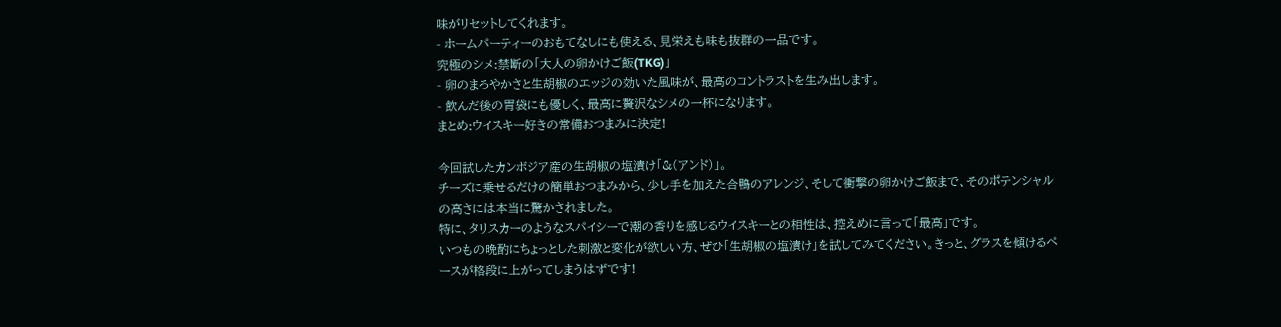味がリセットしてくれます。
- ホームパーティーのおもてなしにも使える、見栄えも味も抜群の一品です。
究極のシメ:禁断の「大人の卵かけご飯(TKG)」
- 卵のまろやかさと生胡椒のエッジの効いた風味が、最高のコントラストを生み出します。
- 飲んだ後の胃袋にも優しく、最高に贅沢なシメの一杯になります。
まとめ:ウイスキー好きの常備おつまみに決定!

今回試したカンボジア産の生胡椒の塩漬け「&(アンド)」。
チーズに乗せるだけの簡単おつまみから、少し手を加えた合鴨のアレンジ、そして衝撃の卵かけご飯まで、そのポテンシャルの高さには本当に驚かされました。
特に、タリスカーのようなスパイシーで潮の香りを感じるウイスキーとの相性は、控えめに言って「最高」です。
いつもの晩酌にちょっとした刺激と変化が欲しい方、ぜひ「生胡椒の塩漬け」を試してみてください。きっと、グラスを傾けるペースが格段に上がってしまうはずです!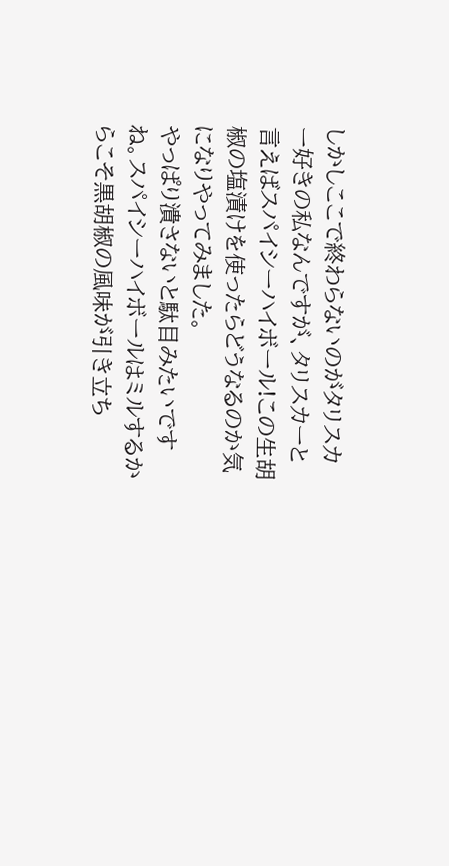しかしここで終わらないのがタリスカー好きの私なんですが、タリスカーと言えばスパイシーハイボール!この生胡椒の塩漬けを使ったらどうなるのか気になりやってみました。
やっぱり潰さないと駄目みたいですね。スパイシーハイボールはミルするからこそ黒胡椒の風味が引き立ち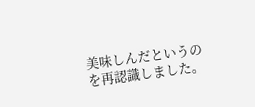美味しんだというのを再認識しました。